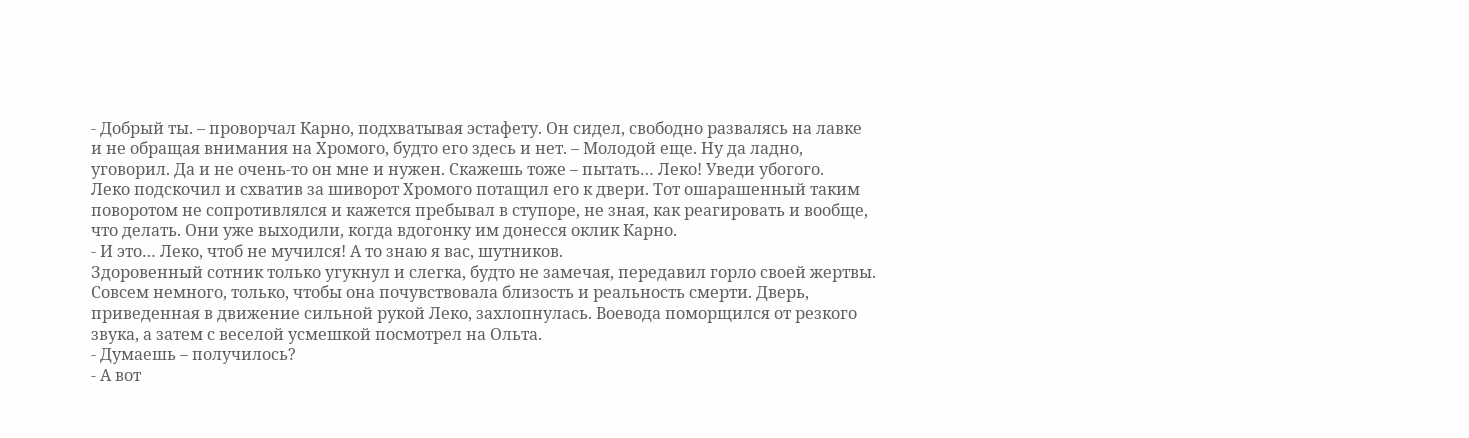- Добрый ты. – проворчал Карно, подхватывая эстафету. Он сидел, свободно развалясь на лавке и не обращая внимания на Хромого, будто его здесь и нет. – Молодой еще. Ну да ладно, уговорил. Да и не очень-то он мне и нужен. Скажешь тоже – пытать… Леко! Уведи убогого.
Леко подскочил и схватив за шиворот Хромого потащил его к двери. Тот ошарашенный таким поворотом не сопротивлялся и кажется пребывал в ступоре, не зная, как реагировать и вообще, что делать. Они уже выходили, когда вдогонку им донесся оклик Карно.
- И это… Леко, чтоб не мучился! А то знаю я вас, шутников.
Здоровенный сотник только угукнул и слегка, будто не замечая, передавил горло своей жертвы. Совсем немного, только, чтобы она почувствовала близость и реальность смерти. Дверь, приведенная в движение сильной рукой Леко, захлопнулась. Воевода поморщился от резкого звука, а затем с веселой усмешкой посмотрел на Ольта.
- Думаешь – получилось?
- А вот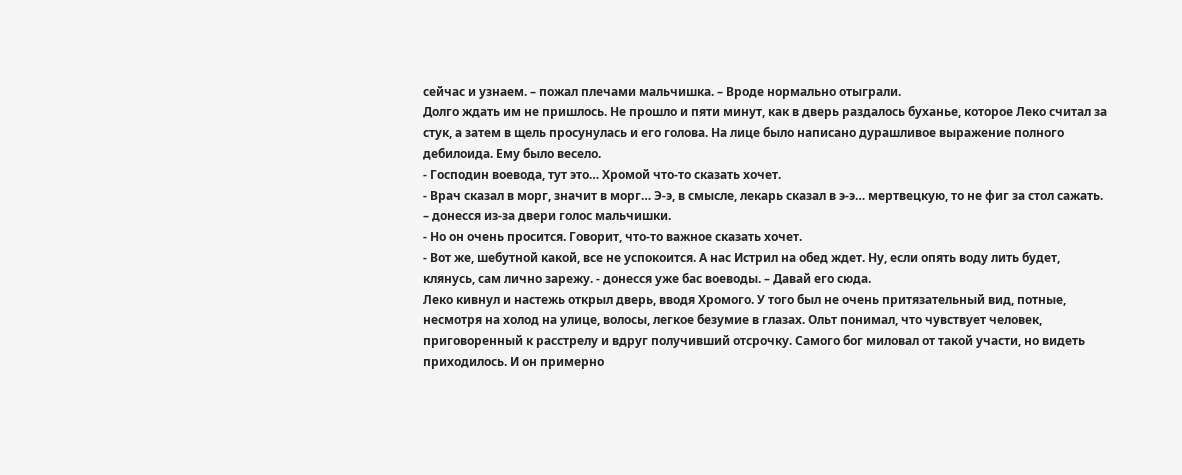сейчас и узнаем. – пожал плечами мальчишка. – Вроде нормально отыграли.
Долго ждать им не пришлось. Не прошло и пяти минут, как в дверь раздалось буханье, которое Леко считал за стук, а затем в щель просунулась и его голова. На лице было написано дурашливое выражение полного дебилоида. Ему было весело.
- Господин воевода, тут это… Хромой что-то сказать хочет.
- Врач сказал в морг, значит в морг… Э-э, в смысле, лекарь сказал в э-э… мертвецкую, то не фиг за стол сажать. – донесся из-за двери голос мальчишки.
- Но он очень просится. Говорит, что-то важное сказать хочет.
- Вот же, шебутной какой, все не успокоится. А нас Истрил на обед ждет. Ну, если опять воду лить будет, клянусь, сам лично зарежу. - донесся уже бас воеводы. – Давай его сюда.
Леко кивнул и настежь открыл дверь, вводя Хромого. У того был не очень притязательный вид, потные, несмотря на холод на улице, волосы, легкое безумие в глазах. Ольт понимал, что чувствует человек, приговоренный к расстрелу и вдруг получивший отсрочку. Самого бог миловал от такой участи, но видеть приходилось. И он примерно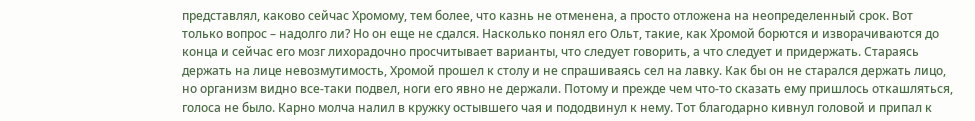представлял, каково сейчас Хромому, тем более, что казнь не отменена, а просто отложена на неопределенный срок. Вот только вопрос – надолго ли? Но он еще не сдался. Насколько понял его Ольт, такие, как Хромой борются и изворачиваются до конца и сейчас его мозг лихорадочно просчитывает варианты, что следует говорить, а что следует и придержать. Стараясь держать на лице невозмутимость, Хромой прошел к столу и не спрашиваясь сел на лавку. Как бы он не старался держать лицо, но организм видно все-таки подвел, ноги его явно не держали. Потому и прежде чем что-то сказать ему пришлось откашляться, голоса не было. Карно молча налил в кружку остывшего чая и пододвинул к нему. Тот благодарно кивнул головой и припал к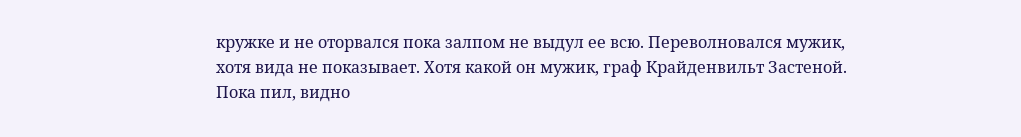кружке и не оторвался пока залпом не выдул ее всю. Переволновался мужик, хотя вида не показывает. Хотя какой он мужик, граф Крайденвильт Застеной. Пока пил, видно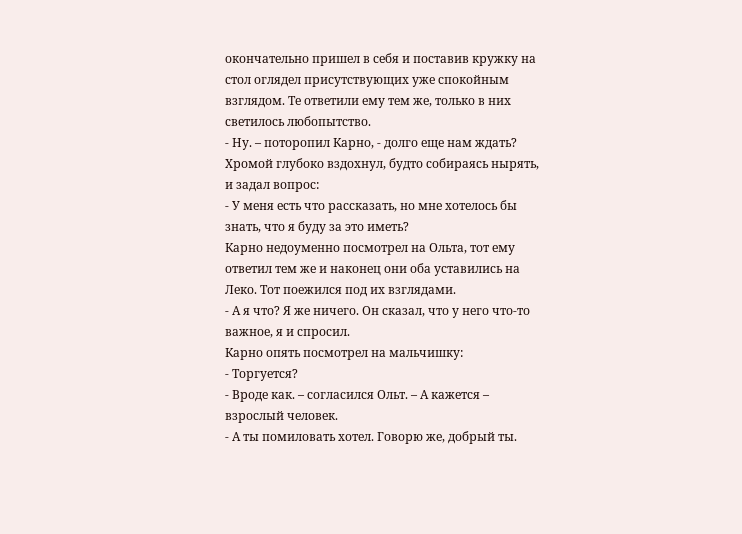окончательно пришел в себя и поставив кружку на стол оглядел присутствующих уже спокойным взглядом. Те ответили ему тем же, только в них светилось любопытство.
- Ну. – поторопил Карно, - долго еще нам ждать?
Хромой глубоко вздохнул, будто собираясь нырять, и задал вопрос:
- У меня есть что рассказать, но мне хотелось бы знать, что я буду за это иметь?
Карно недоуменно посмотрел на Ольта, тот ему ответил тем же и наконец они оба уставились на Леко. Тот поежился под их взглядами.
- А я что? Я же ничего. Он сказал, что у него что-то важное, я и спросил.
Карно опять посмотрел на мальчишку:
- Торгуется?
- Вроде как. – согласился Ольт. – А кажется – взрослый человек.
- А ты помиловать хотел. Говорю же, добрый ты.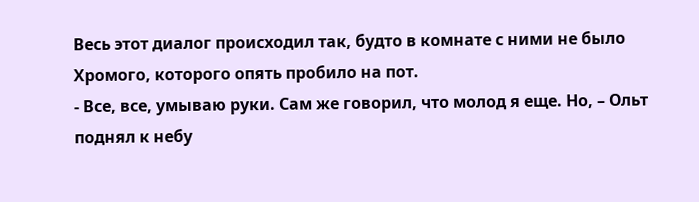Весь этот диалог происходил так, будто в комнате с ними не было Хромого, которого опять пробило на пот.
- Все, все, умываю руки. Сам же говорил, что молод я еще. Но, – Ольт поднял к небу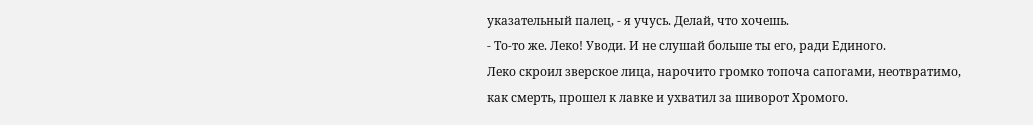указательный палец, - я учусь. Делай, что хочешь.
- То-то же. Леко! Уводи. И не слушай больше ты его, ради Единого.
Леко скроил зверское лица, нарочито громко топоча сапогами, неотвратимо, как смерть, прошел к лавке и ухватил за шиворот Хромого.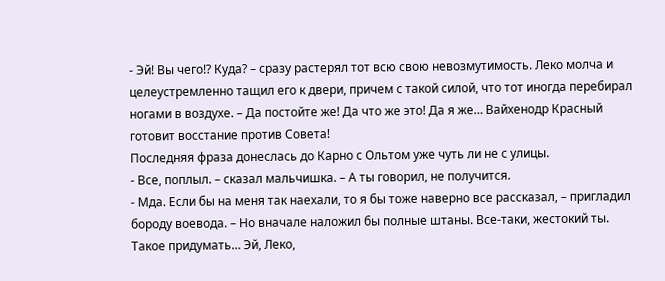- Эй! Вы чего!? Куда? – сразу растерял тот всю свою невозмутимость. Леко молча и целеустремленно тащил его к двери, причем с такой силой, что тот иногда перебирал ногами в воздухе. – Да постойте же! Да что же это! Да я же… Вайхенодр Красный готовит восстание против Совета!
Последняя фраза донеслась до Карно с Ольтом уже чуть ли не с улицы.
- Все, поплыл. – сказал мальчишка. – А ты говорил, не получится.
- Мда. Если бы на меня так наехали, то я бы тоже наверно все рассказал, – пригладил бороду воевода. – Но вначале наложил бы полные штаны. Все-таки, жестокий ты. Такое придумать… Эй, Леко,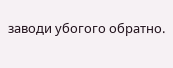заводи убогого обратно.